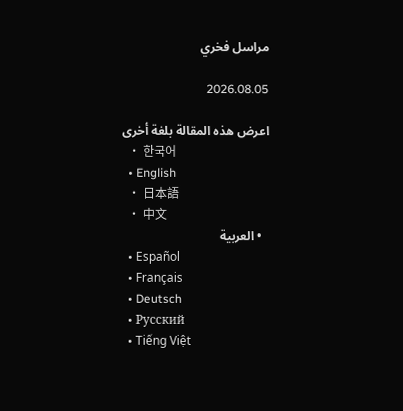مراسل فخري

2026.08.05

اعرض هذه المقالة بلغة أخرى
  • 한국어
  • English
  • 日本語
  • 中文
  • العربية
  • Español
  • Français
  • Deutsch
  • Pусский
  • Tiếng Việt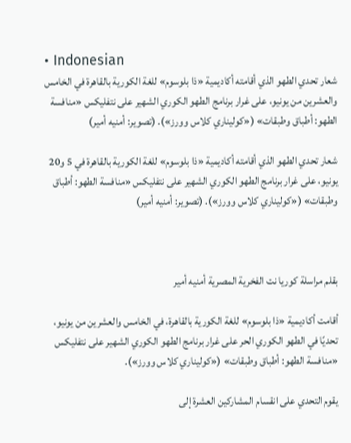• Indonesian
شعار تحدي الطهو الذي أقامته أكاديمية «ذا بلوسوم» للغة الكورية بالقاهرة في الخامس والعشرين من يونيو، على غرار برنامج الطهو الكوري الشهير على نتفليكس «منافسة الطهو: أطباق وطبقات» («كوليناري كلاس وورز»). (تصوير: أمنيه أمير)

شعار تحدي الطهو الذي أقامته أكاديمية «ذا بلوسوم» للغة الكورية بالقاهرة في 5 و20 يونيو، على غرار برنامج الطهو الكوري الشهير على نتفليكس «منافسة الطهو: أطباق وطبقات» («كوليناري كلاس وورز»). (تصوير: أمنيه أمير)



بقلم مراسلة كوريا نت الفخرية المصرية أمنيه أمير

أقامت أكاديمية «ذا بلوسوم» للغة الكورية بالقاهرة، في الخامس والعشرين من يونيو، تحديًا في الطهو الكوري الحر على غرار برنامج الطهو الكوري الشهير على نتفليكس «منافسة الطهو: أطباق وطبقات» («كوليناري كلاس وورز»).

يقوم التحدي على انقسام المشاركين العشرة إلى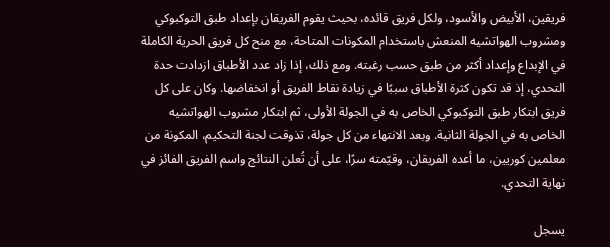فريقين، الأبيض والأسود، ولكل فريق قائده، بحيث يقوم الفريقان بإعداد طبق التوكبوكي ومشروب الهواتشيه المنعش باستخدام المكونات المتاحة، مع منح كل فريق الحرية الكاملة في الإبداع وإعداد أكثر من طبق حسب رغبته. ومع ذلك، إذا زاد عدد الأطباق ازدادت حدة التحدي، إذ قد تكون كثرة الأطباق سببًا في زيادة نقاط الفريق أو انخفاضها. وكان على كل فريق ابتكار طبق التوكبوكي الخاص به في الجولة الأولى، ثم ابتكار مشروب الهواتشيه الخاص به في الجولة الثانية. وبعد الانتهاء من كل جولة، تذوقت لجنة التحكيم، المكونة من معلمين كوريين، ما أعده الفريقان، وقيّمته سرًا، على أن تُعلن النتائج واسم الفريق الفائز في نهاية التحدي.

يسجل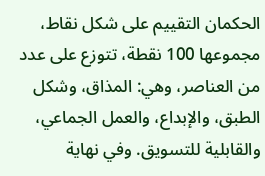الحكمان التقييم على شكل نقاط، مجموعها 100 نقطة، تتوزع على عدد من العناصر، وهي: المذاق، وشكل الطبق، والإبداع، والعمل الجماعي، والقابلية للتسويق. وفي نهاية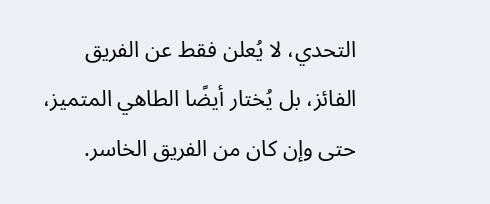التحدي، لا يُعلن فقط عن الفريق الفائز، بل يُختار أيضًا الطاهي المتميز، حتى وإن كان من الفريق الخاسر.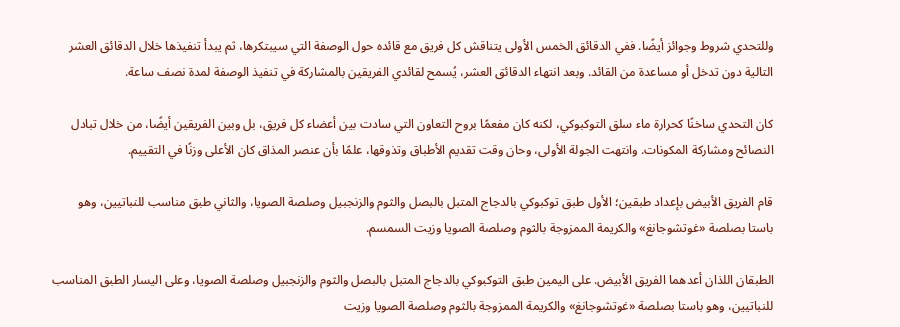وللتحدي شروط وجوائز أيضًا. ففي الدقائق الخمس الأولى يتناقش كل فريق مع قائده حول الوصفة التي سيبتكرها، ثم يبدأ تنفيذها خلال الدقائق العشر التالية دون تدخل أو مساعدة من القائد. وبعد انتهاء الدقائق العشر، يُسمح لقائدي الفريقين بالمشاركة في تنفيذ الوصفة لمدة نصف ساعة.

كان التحدي ساخنًا كحرارة ماء سلق التوكبوكي، لكنه كان مفعمًا بروح التعاون التي سادت بين أعضاء كل فريق، بل وبين الفريقين أيضًا، من خلال تبادل النصائح ومشاركة المكونات. وانتهت الجولة الأولى، وحان وقت تقديم الأطباق وتذوقها، علمًا بأن عنصر المذاق كان الأعلى وزنًا في التقييم.

قام الفريق الأبيض بإعداد طبقين؛ الأول طبق توكبوكي بالدجاج المتبل بالبصل والثوم والزنجبيل وصلصة الصويا، والثاني طبق مناسب للنباتيين، وهو باستا بصلصة «غوتشوجانغ» والكريمة الممزوجة بالثوم وصلصة الصويا وزيت السمسم.

الطبقان اللذان أعدهما الفريق الأبيض. على اليمين طبق التوكبوكي بالدجاج المتبل بالبصل والثوم والزنجبيل وصلصة الصويا، وعلى اليسار الطبق المناسب للنباتيين، وهو باستا بصلصة «غوتشوجانغ» والكريمة الممزوجة بالثوم وصلصة الصويا وزيت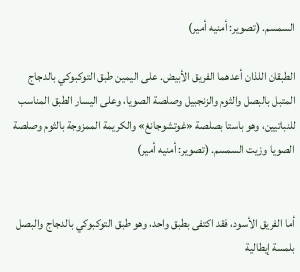السمسم. (تصوير: أمنيه أمير)

الطبقان اللذان أعدهما الفريق الأبيض. على اليمين طبق التوكبوكي بالدجاج المتبل بالبصل والثوم والزنجبيل وصلصة الصويا، وعلى اليسار الطبق المناسب للنباتيين، وهو باستا بصلصة «غوتشوجانغ» والكريمة الممزوجة بالثوم وصلصة الصويا وزيت السمسم. (تصوير: أمنيه أمير)


أما الفريق الأسود، فقد اكتفى بطبق واحد، وهو طبق التوكبوكي بالدجاج والبصل بلمسة إيطالية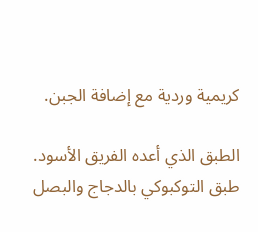كريمية وردية مع إضافة الجبن.

الطبق الذي أعده الفريق الأسود. طبق التوكبوكي بالدجاج والبصل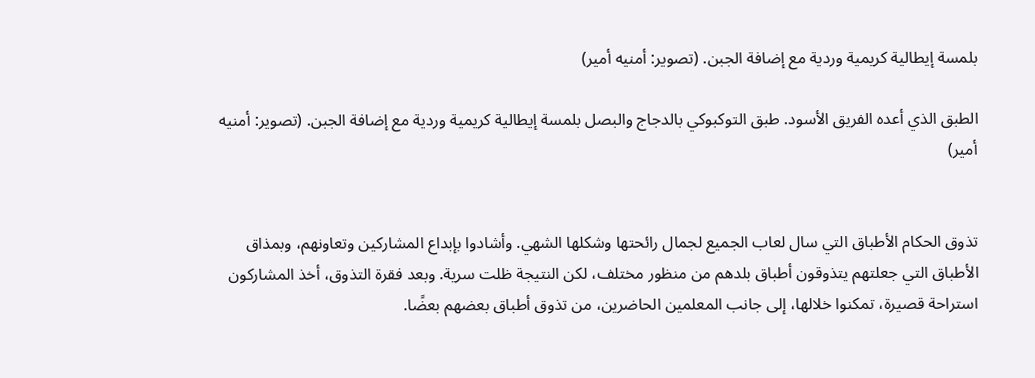بلمسة إيطالية كريمية وردية مع إضافة الجبن. (تصوير: أمنيه أمير)

الطبق الذي أعده الفريق الأسود. طبق التوكبوكي بالدجاج والبصل بلمسة إيطالية كريمية وردية مع إضافة الجبن. (تصوير: أمنيه أمير)


تذوق الحكام الأطباق التي سال لعاب الجميع لجمال رائحتها وشكلها الشهي. وأشادوا بإبداع المشاركين وتعاونهم، وبمذاق الأطباق التي جعلتهم يتذوقون أطباق بلدهم من منظور مختلف، لكن النتيجة ظلت سرية. وبعد فقرة التذوق، أخذ المشاركون استراحة قصيرة، تمكنوا خلالها، إلى جانب المعلمين الحاضرين، من تذوق أطباق بعضهم بعضًا.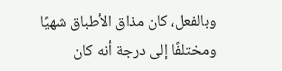وبالفعل، كان مذاق الأطباق شهيًا ومختلفًا إلى درجة أنه كان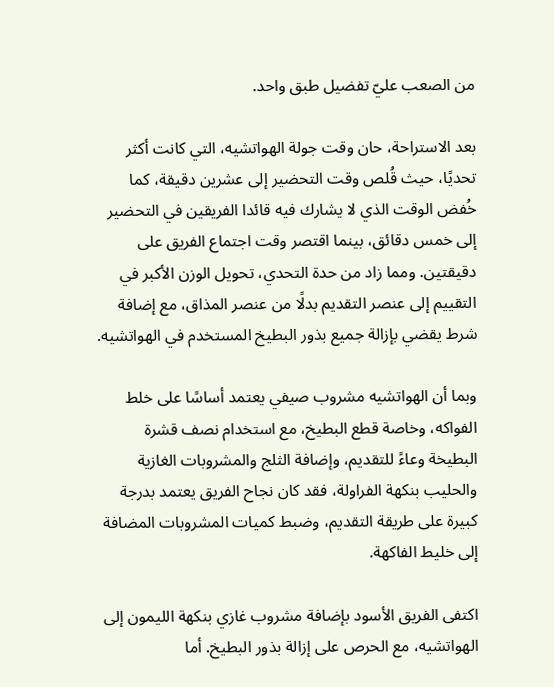من الصعب عليّ تفضيل طبق واحد.

بعد الاستراحة، حان وقت جولة الهواتشيه، التي كانت أكثر تحديًا، حيث قُلص وقت التحضير إلى عشرين دقيقة، كما خُفض الوقت الذي لا يشارك فيه قائدا الفريقين في التحضير إلى خمس دقائق، بينما اقتصر وقت اجتماع الفريق على دقيقتين. ومما زاد من حدة التحدي، تحويل الوزن الأكبر في التقييم إلى عنصر التقديم بدلًا من عنصر المذاق، مع إضافة شرط يقضي بإزالة جميع بذور البطيخ المستخدم في الهواتشيه.

وبما أن الهواتشيه مشروب صيفي يعتمد أساسًا على خلط الفواكه، وخاصة قطع البطيخ، مع استخدام نصف قشرة البطيخة وعاءً للتقديم، وإضافة الثلج والمشروبات الغازية والحليب بنكهة الفراولة، فقد كان نجاح الفريق يعتمد بدرجة كبيرة على طريقة التقديم، وضبط كميات المشروبات المضافة إلى خليط الفاكهة.

اكتفى الفريق الأسود بإضافة مشروب غازي بنكهة الليمون إلى الهواتشيه، مع الحرص على إزالة بذور البطيخ. أما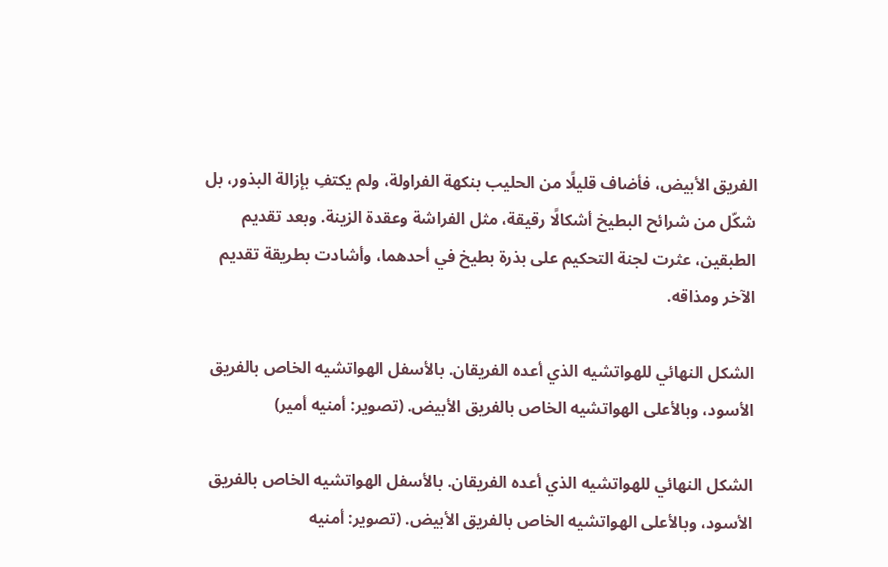الفريق الأبيض، فأضاف قليلًا من الحليب بنكهة الفراولة، ولم يكتفِ بإزالة البذور، بل شكّل من شرائح البطيخ أشكالًا رقيقة، مثل الفراشة وعقدة الزينة. وبعد تقديم الطبقين، عثرت لجنة التحكيم على بذرة بطيخ في أحدهما، وأشادت بطريقة تقديم الآخر ومذاقه.

الشكل النهائي للهواتشيه الذي أعده الفريقان. بالأسفل الهواتشيه الخاص بالفريق الأسود، وبالأعلى الهواتشيه الخاص بالفريق الأبيض. (تصوير: أمنيه أمير)

الشكل النهائي للهواتشيه الذي أعده الفريقان. بالأسفل الهواتشيه الخاص بالفريق الأسود، وبالأعلى الهواتشيه الخاص بالفريق الأبيض. (تصوير: أمنيه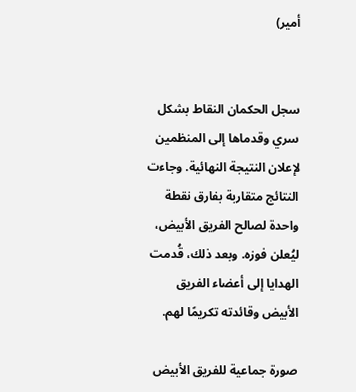أمير)


سجل الحكمان النقاط بشكل سري وقدماها إلى المنظمين لإعلان النتيجة النهائية. وجاءت النتائج متقاربة بفارق نقطة واحدة لصالح الفريق الأبيض، ليُعلن فوزه. وبعد ذلك، قُدمت الهدايا إلى أعضاء الفريق الأبيض وقائدته تكريمًا لهم.

صورة جماعية للفريق الأبيض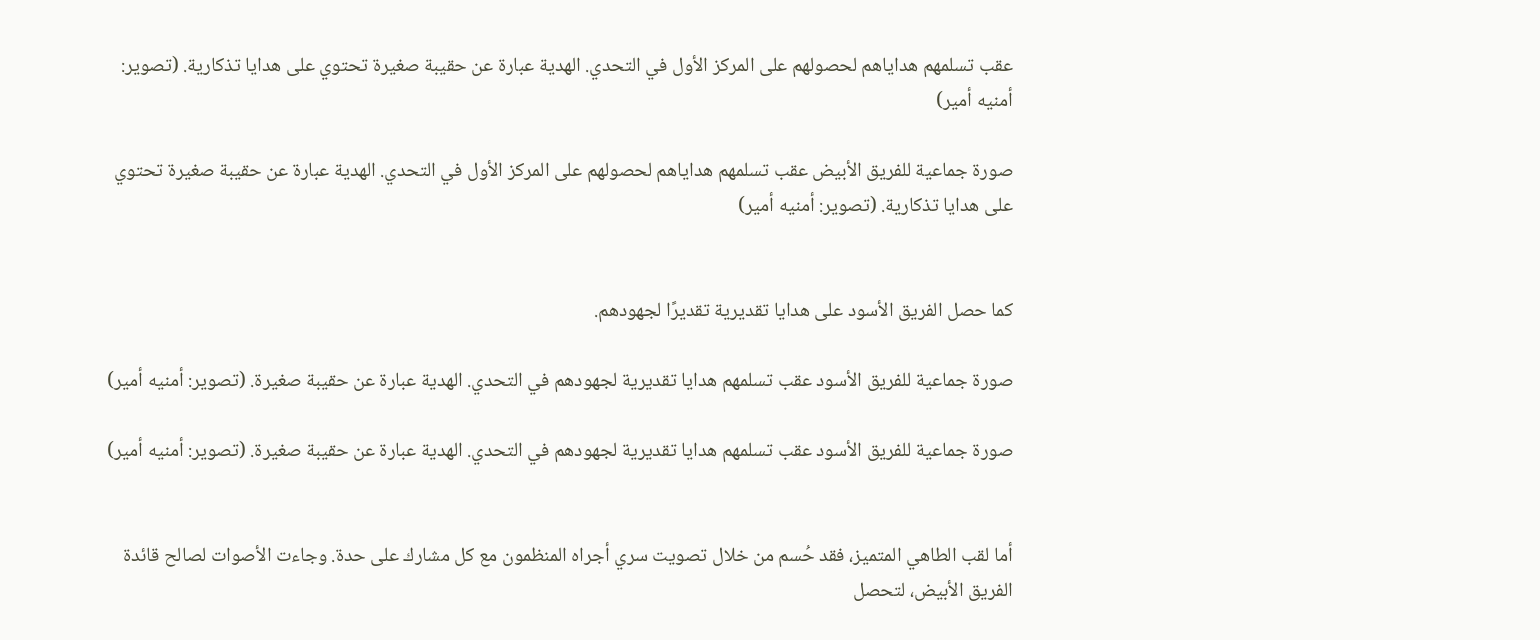عقب تسلمهم هداياهم لحصولهم على المركز الأول في التحدي. الهدية عبارة عن حقيبة صغيرة تحتوي على هدايا تذكارية. (تصوير: أمنيه أمير)

صورة جماعية للفريق الأبيض عقب تسلمهم هداياهم لحصولهم على المركز الأول في التحدي. الهدية عبارة عن حقيبة صغيرة تحتوي على هدايا تذكارية. (تصوير: أمنيه أمير)


كما حصل الفريق الأسود على هدايا تقديرية تقديرًا لجهودهم.

صورة جماعية للفريق الأسود عقب تسلمهم هدايا تقديرية لجهودهم في التحدي. الهدية عبارة عن حقيبة صغيرة. (تصوير: أمنيه أمير)

صورة جماعية للفريق الأسود عقب تسلمهم هدايا تقديرية لجهودهم في التحدي. الهدية عبارة عن حقيبة صغيرة. (تصوير: أمنيه أمير)


أما لقب الطاهي المتميز، فقد حُسم من خلال تصويت سري أجراه المنظمون مع كل مشارك على حدة. وجاءت الأصوات لصالح قائدة الفريق الأبيض، لتحصل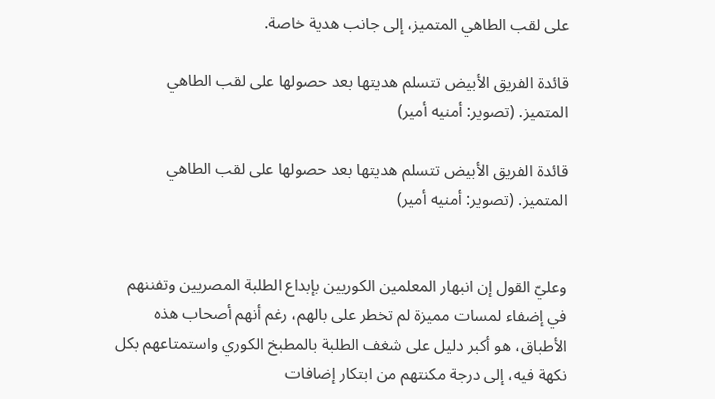على لقب الطاهي المتميز، إلى جانب هدية خاصة.

قائدة الفريق الأبيض تتسلم هديتها بعد حصولها على لقب الطاهي المتميز. (تصوير: أمنيه أمير)

قائدة الفريق الأبيض تتسلم هديتها بعد حصولها على لقب الطاهي المتميز. (تصوير: أمنيه أمير)


وعليّ القول إن انبهار المعلمين الكوريين بإبداع الطلبة المصريين وتفننهم في إضفاء لمسات مميزة لم تخطر على بالهم، رغم أنهم أصحاب هذه الأطباق، هو أكبر دليل على شغف الطلبة بالمطبخ الكوري واستمتاعهم بكل نكهة فيه، إلى درجة مكنتهم من ابتكار إضافات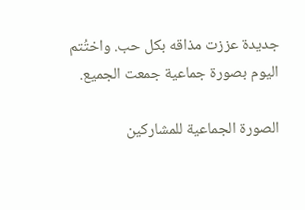جديدة عززت مذاقه بكل حب. واختُتم اليوم بصورة جماعية جمعت الجميع.

الصورة الجماعية للمشاركين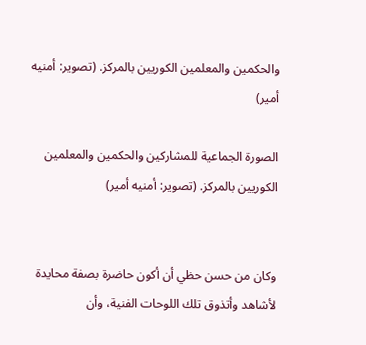والحكمين والمعلمين الكوريين بالمركز. (تصوير: أمنيه أمير)

الصورة الجماعية للمشاركين والحكمين والمعلمين الكوريين بالمركز. (تصوير: أمنيه أمير)


وكان من حسن حظي أن أكون حاضرة بصفة محايدة لأشاهد وأتذوق تلك اللوحات الفنية، وأن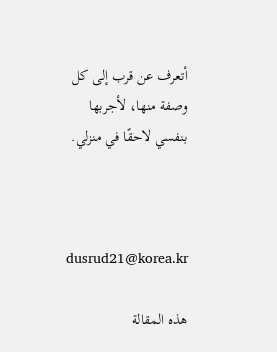أتعرف عن قرب إلى كل وصفة منها، لأجربها بنفسي لاحقًا في منزلي.



dusrud21@korea.kr

هذه المقالة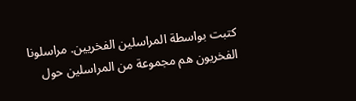كتبت بواسطة المراسلين الفخريين. مراسلونا الفخريون هم مجموعة من المراسلين حول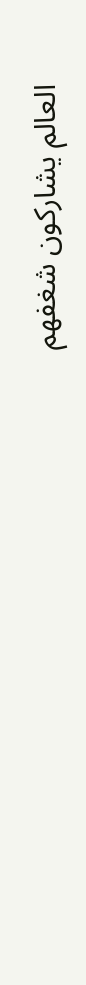العالم يشاركون شغفهم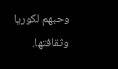وحبهم لكوريا وثقافتها.